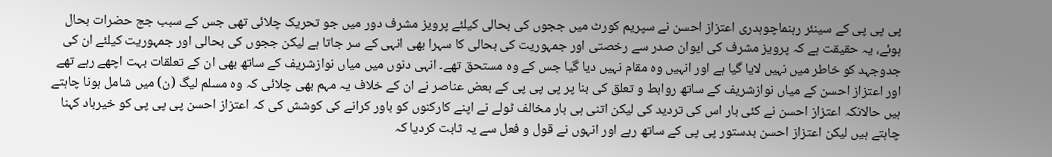پی پی پی کے سینئر رہنماچوہدری اعتزاز احسن نے سپریم کورٹ میں ججوں کی بحالی کیلئے پرویز مشرف دور میں جو تحریک چلائی تھی جس کے سبب جج حضرات بحال ہوئے، یہ حقیقت ہے کہ پرویز مشرف کی ایوان صدر سے رخصتی اور جمہوریت کی بحالی کا سہرا بھی انہی کے سر جاتا ہے لیکن ججوں کی بحالی اور جمہوریت کیلئے ان کی جدوجہد کو خاطر میں نہیں لایا گیا ہے اور انہیں وہ مقام نہیں دیا گیا جس کے وہ مستحق تھے۔ انہی دنوں میں میاں نوازشریف کے ساتھ بھی ان کے تعلقات بہت اچھے رہے تھے اور اعتزاز احسن کے میاں نوازشریف کے ساتھ روابط و تعلق کی بنا پر پی پی پی کے بعض عناصر نے ان کے خلاف یہ مہم بھی چلائی کہ وہ مسلم لیگ (ن) میں شامل ہونا چاہتے ہیں حالانکہ اعتزاز احسن نے کئی بار اس کی تردید کی لیکن اتنی ہی بار مخالف ٹولے نے اپنے کارکنوں کو باور کرانے کی کوشش کی کہ اعتزاز احسن پی پی پی کو خیرباد کہنا چاہتے ہیں لیکن اعتزاز احسن بدستور پی پی کے ساتھ رہے اور انہوں نے قول و فعل سے یہ ثابت کردیا کہ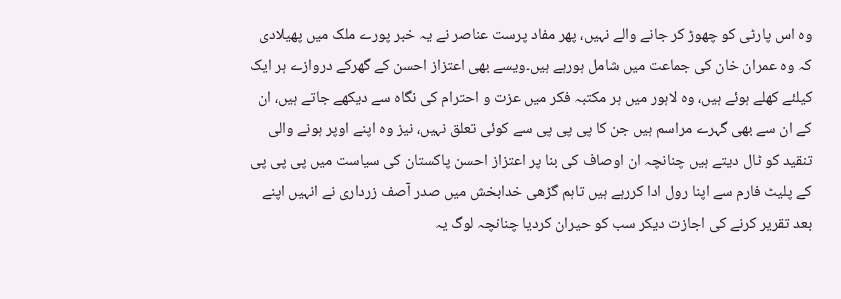وہ اس پارٹی کو چھوڑ کر جانے والے نہیں، پھر مفاد پرست عناصر نے یہ خبر پورے ملک میں پھیلادی کہ وہ عمران خان کی جماعت میں شامل ہورہے ہیں۔ویسے بھی اعتزاز احسن کے گھرکے دروازے ہر ایک کیلئے کھلے ہوئے ہیں، وہ لاہور میں ہر مکتبہ فکر میں عزت و احترام کی نگاہ سے دیکھے جاتے ہیں، ان کے ان سے بھی گہرے مراسم ہیں جن کا پی پی پی سے کوئی تعلق نہیں، نیز وہ اپنے اوپر ہونے والی تنقید کو ٹال دیتے ہیں چنانچہ ان اوصاف کی بنا پر اعتزاز احسن پاکستان کی سیاست میں پی پی پی کے پلیٹ فارم سے اپنا رول ادا کررہے ہیں تاہم گڑھی خدابخش میں صدر آصف زرداری نے انہیں اپنے بعد تقریر کرنے کی اجازت دیکر سب کو حیران کردیا چنانچہ لوگ یہ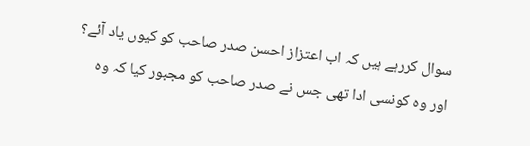سوال کررہے ہیں کہ اب اعتزاز احسن صدر صاحب کو کیوں یاد آئے؟ اور وہ کونسی ادا تھی جس نے صدر صاحب کو مجبور کیا کہ وہ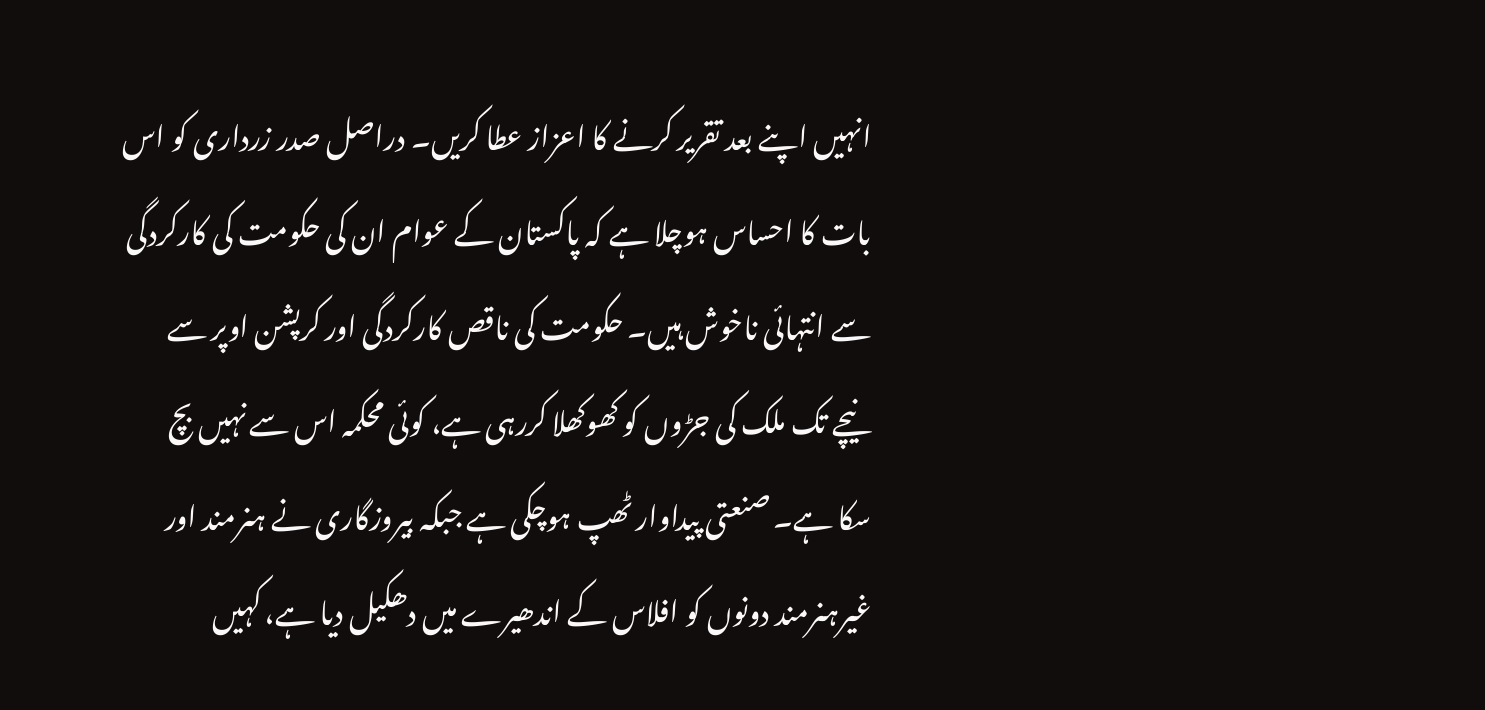انہیں اپنے بعد تقریر کرنے کا اعزاز عطا کریں۔ دراصل صدر زرداری کو اس بات کا احساس ہوچلا ہے کہ پاکستان کے عوام ان کی حکومت کی کارکردگی سے انتہائی ناخوش ہیں۔ حکومت کی ناقص کارکردگی اور کرپشن اوپر سے نیچے تک ملک کی جڑوں کو کھوکھلا کررہی ہے، کوئی محکمہ اس سے نہیں بچ سکا ہے۔ صنعتی پیداوار ٹھپ ہوچکی ہے جبکہ بیروزگاری نے ہنرمند اور غیرہنرمند دونوں کو افلاس کے اندھیرے میں دھکیل دیا ہے، کہیں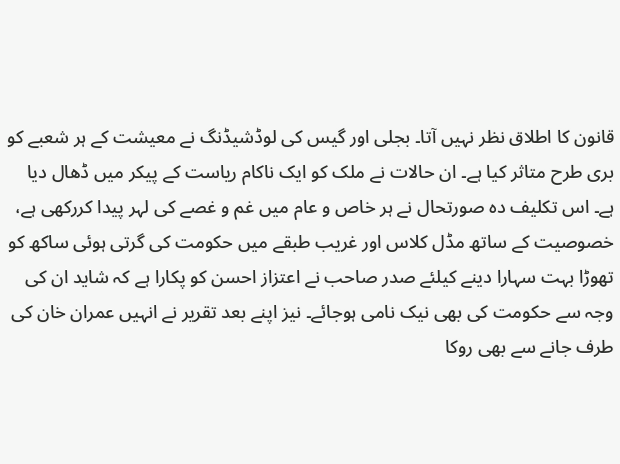قانون کا اطلاق نظر نہیں آتا۔ بجلی اور گیس کی لوڈشیڈنگ نے معیشت کے ہر شعبے کو بری طرح متاثر کیا ہے۔ ان حالات نے ملک کو ایک ناکام ریاست کے پیکر میں ڈھال دیا ہے۔ اس تکلیف دہ صورتحال نے ہر خاص و عام میں غم و غصے کی لہر پیدا کررکھی ہے، خصوصیت کے ساتھ مڈل کلاس اور غریب طبقے میں حکومت کی گرتی ہوئی ساکھ کو تھوڑا بہت سہارا دینے کیلئے صدر صاحب نے اعتزاز احسن کو پکارا ہے کہ شاید ان کی وجہ سے حکومت کی بھی نیک نامی ہوجائے۔ نیز اپنے بعد تقریر نے انہیں عمران خان کی طرف جانے سے بھی روکا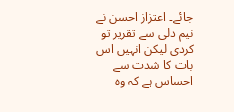جائے۔ اعتزاز احسن نے نیم دلی سے تقریر تو کردی لیکن انہیں اس بات کا شدت سے احساس ہے کہ وہ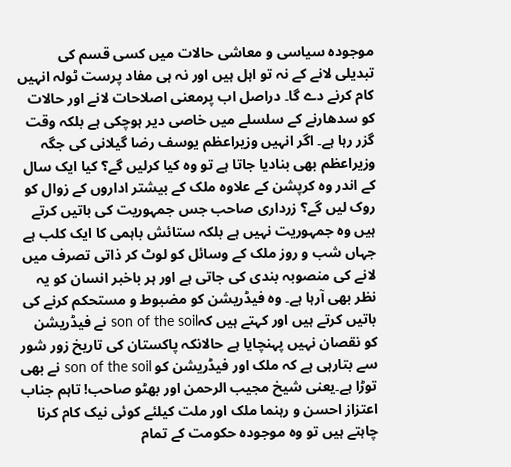موجودہ سیاسی و معاشی حالات میں کسی قسم کی تبدیلی لانے کے نہ تو اہل ہیں اور نہ ہی مفاد پرست ٹولہ انہیں کام کرنے دے گا۔ دراصل اب پرمعنی اصلاحات لانے اور حالات کو سدھارنے کے سلسلے میں خاصی دیر ہوچکی ہے بلکہ وقت گزر رہا ہے۔ اگر انہیں وزیراعظم یوسف رضا گیلانی کی جگہ وزیراعظم بھی بنادیا جاتا ہے تو وہ کیا کرلیں گے؟ کیا ایک سال کے اندر وہ کرپشن کے علاوہ ملک کے بیشتر اداروں کے زوال کو روک لیں گے؟ زرداری صاحب جس جمہوریت کی باتیں کرتے ہیں وہ جمہوریت نہیں ہے بلکہ ستائش باہمی کا ایک کلب ہے جہاں شب و روز ملک کے وسائل کو لوٹ کر ذاتی تصرف میں لانے کی منصوبہ بندی کی جاتی ہے اور ہر باخبر انسان کو یہ نظر بھی آرہا ہے۔ وہ فیڈریشن کو مضبوط و مستحکم کرنے کی باتیں کرتے ہیں اور کہتے ہیں کہson of the soil نے فیڈریشن کو نقصان نہیں پہنچایا ہے حالانکہ پاکستان کی تاریخ زور شور سے بتارہی ہے کہ ملک اور فیڈریشن کو son of the soil نے بھی توڑا ہے۔یعنی شیخ مجیب الرحمن اور بھٹو صاحب! تاہم جناب اعتزاز احسن و رہنما ملک اور ملت کیلئے کوئی نیک کام کرنا چاہتے ہیں تو وہ موجودہ حکومت کے تمام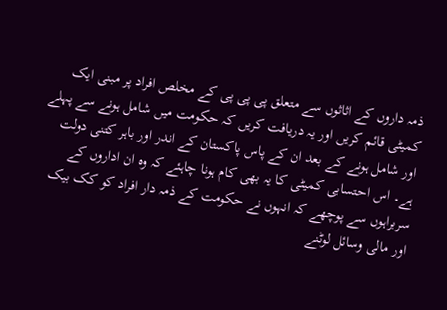ذمہ داروں کے اثاثوں سے متعلق پی پی پی کے مخلص افراد پر مبنی ایک کمیٹی قائم کریں اور یہ دریافت کریں کہ حکومت میں شامل ہونے سے پہلے اور شامل ہونے کے بعد ان کے پاس پاکستان کے اندر اور باہر کتنی دولت ہے۔ اس احتسابی کمیٹی کا یہ بھی کام ہونا چاہئے کہ وہ ان اداروں کے سربراہوں سے پوچھے کہ انہوں نے حکومت کے ذمہ دار افراد کو کک بیک اور مالی وسائل لوٹنے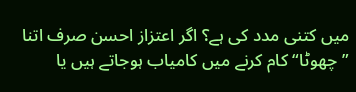میں کتنی مدد کی ہے؟ اگر اعتزاز احسن صرف اتنا ”چھوٹا“ کام کرنے میں کامیاب ہوجاتے ہیں یا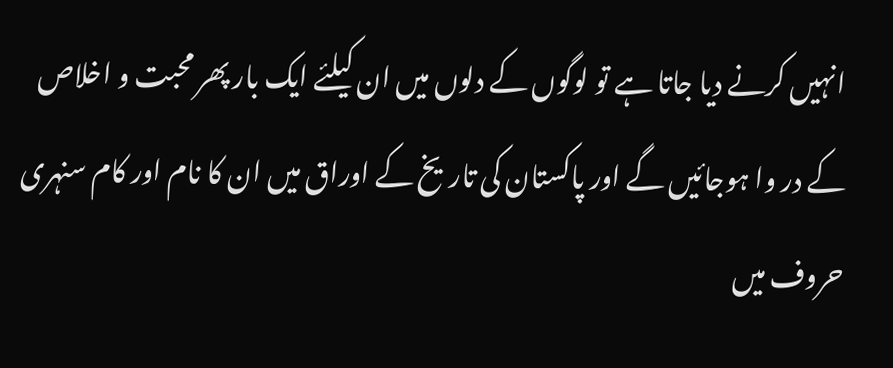انہیں کرنے دیا جاتا ہے تو لوگوں کے دلوں میں ان کیلئے ایک بار پھر محبت و اخلاص کے در وا ہوجائیں گے اور پاکستان کی تاریخ کے اوراق میں ان کا نام اور کام سنہری حروف میں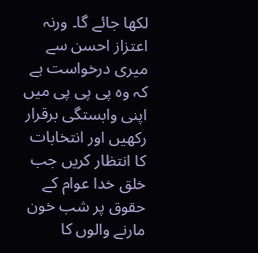لکھا جائے گا۔ ورنہ اعتزاز احسن سے میری درخواست ہے کہ وہ پی پی پی میں اپنی وابستگی برقرار رکھیں اور انتخابات کا انتظار کریں جب خلق خدا عوام کے حقوق پر شب خون مارنے والوں کا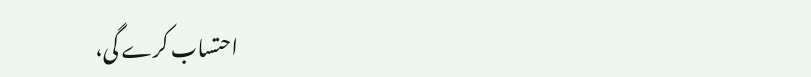احتساب کرے گی،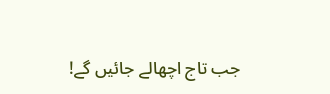جب تاج اچھالے جائیں گے!